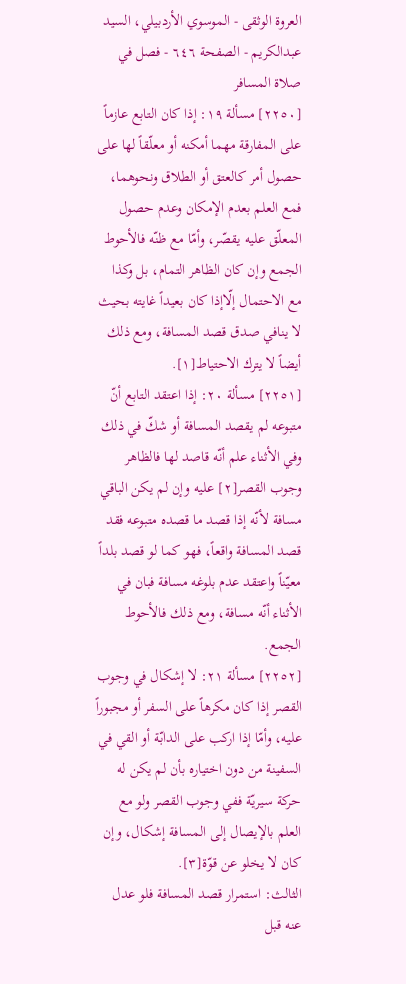العروة الوثقى - الموسوي الأردبيلي، السيد عبدالكريم - الصفحة ٦٤٦ - فصل في صلاة المسافر
[٢٢٥٠] مسألة ١٩: إذا كان التابع عازماً على المفارقة مهما أمكنه أو معلّقاً لها على حصول أمر كالعتق أو الطلاق ونحوهما، فمع العلم بعدم الإمكان وعدم حصول المعلّق عليه يقصّر، وأمّا مع ظنّه فالأحوط الجمع وإن كان الظاهر التمام، بل وكذا مع الاحتمال إلّاإذا كان بعيداً غايته بحيث لا ينافي صدق قصد المسافة، ومع ذلك أيضاً لا يترك الاحتياط[١].
[٢٢٥١] مسألة ٢٠: إذا اعتقد التابع أنّ متبوعه لم يقصد المسافة أو شكّ في ذلك وفي الأثناء علم أنّه قاصد لها فالظاهر وجوب القصر[٢] عليه وإن لم يكن الباقي مسافة لأنّه إذا قصد ما قصده متبوعه فقد قصد المسافة واقعاً، فهو كما لو قصد بلداً معيّناً واعتقد عدم بلوغه مسافة فبان في الأثناء أنّه مسافة، ومع ذلك فالأحوط الجمع.
[٢٢٥٢] مسألة ٢١: لا إشكال في وجوب القصر إذا كان مكرهاً على السفر أو مجبوراً عليه، وأمّا إذا اركب على الدابّة أو القي في السفينة من دون اختياره بأن لم يكن له حركة سيريّة ففي وجوب القصر ولو مع العلم بالإيصال إلى المسافة إشكال، وإن كان لا يخلو عن قوّة[٣].
الثالث: استمرار قصد المسافة فلو عدل عنه قبل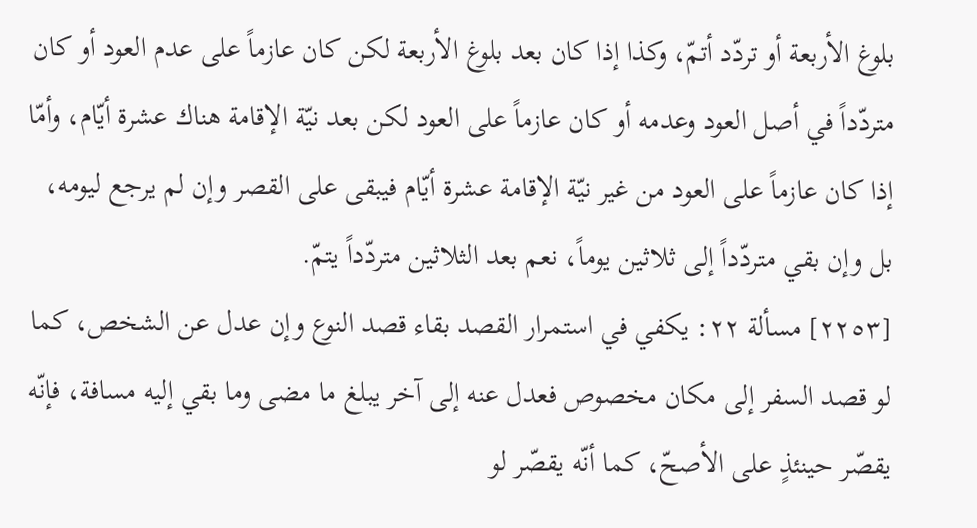بلوغ الأربعة أو تردّد أتمّ، وكذا إذا كان بعد بلوغ الأربعة لكن كان عازماً على عدم العود أو كان متردّداً في أصل العود وعدمه أو كان عازماً على العود لكن بعد نيّة الإقامة هناك عشرة أيّام، وأمّا إذا كان عازماً على العود من غير نيّة الإقامة عشرة أيّام فيبقى على القصر وإن لم يرجع ليومه، بل وإن بقي متردّداً إلى ثلاثين يوماً، نعم بعد الثلاثين متردّداً يتمّ.
[٢٢٥٣] مسألة ٢٢: يكفي في استمرار القصد بقاء قصد النوع وإن عدل عن الشخص، كما لو قصد السفر إلى مكان مخصوص فعدل عنه إلى آخر يبلغ ما مضى وما بقي إليه مسافة، فإنّه يقصّر حينئذٍ على الأصحّ، كما أنّه يقصّر لو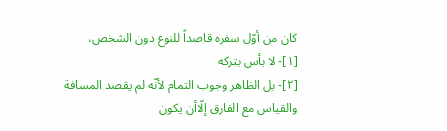كان من أوّل سفره قاصداً للنوع دون الشخص،
[١]- لا بأس بتركه
[٢]- بل الظاهر وجوب التمام لأنّه لم يقصد المسافة والقياس مع الفارق إلّاأن يكون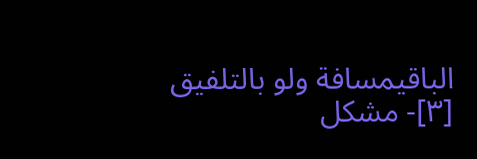الباقيمسافة ولو بالتلفيق
[٣]- مشكل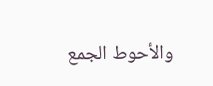والأحوط الجمع